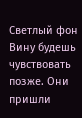Светлый фон
Вину будешь чувствовать позже. Они пришли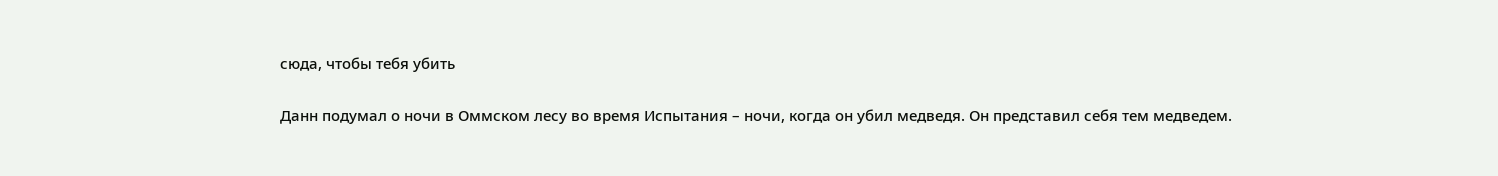сюда, чтобы тебя убить

Данн подумал о ночи в Оммском лесу во время Испытания – ночи, когда он убил медведя. Он представил себя тем медведем.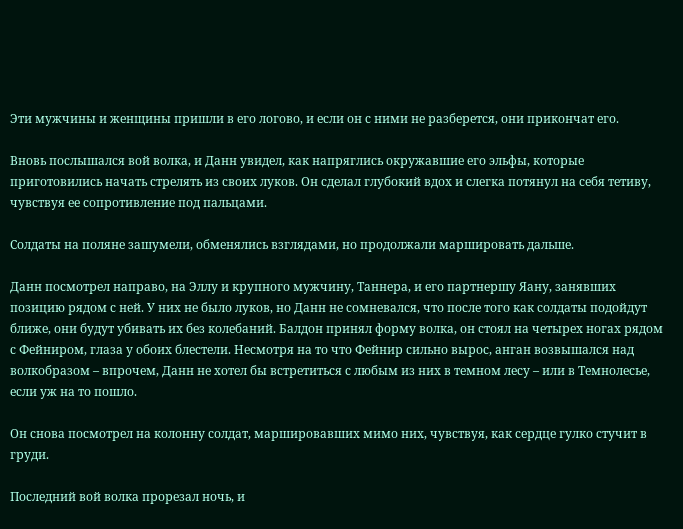Эти мужчины и женщины пришли в его логово, и если он с ними не разберется, они прикончат его.

Вновь послышался вой волка, и Данн увидел, как напряглись окружавшие его эльфы, которые приготовились начать стрелять из своих луков. Он сделал глубокий вдох и слегка потянул на себя тетиву, чувствуя ее сопротивление под пальцами.

Солдаты на поляне зашумели, обменялись взглядами, но продолжали маршировать дальше.

Данн посмотрел направо, на Эллу и крупного мужчину, Таннера, и его партнершу Яану, занявших позицию рядом с ней. У них не было луков, но Данн не сомневался, что после того как солдаты подойдут ближе, они будут убивать их без колебаний. Балдон принял форму волка, он стоял на четырех ногах рядом с Фейниром, глаза у обоих блестели. Несмотря на то что Фейнир сильно вырос, анган возвышался над волкобразом – впрочем, Данн не хотел бы встретиться с любым из них в темном лесу – или в Темнолесье, если уж на то пошло.

Он снова посмотрел на колонну солдат, маршировавших мимо них, чувствуя, как сердце гулко стучит в груди.

Последний вой волка прорезал ночь, и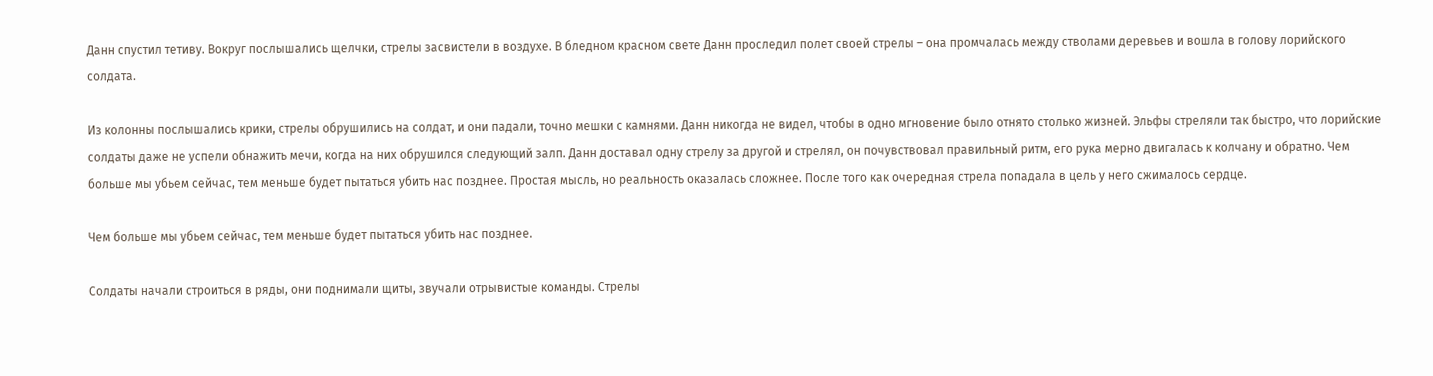Данн спустил тетиву. Вокруг послышались щелчки, стрелы засвистели в воздухе. В бледном красном свете Данн проследил полет своей стрелы – она промчалась между стволами деревьев и вошла в голову лорийского солдата.

Из колонны послышались крики, стрелы обрушились на солдат, и они падали, точно мешки с камнями. Данн никогда не видел, чтобы в одно мгновение было отнято столько жизней. Эльфы стреляли так быстро, что лорийские солдаты даже не успели обнажить мечи, когда на них обрушился следующий залп. Данн доставал одну стрелу за другой и стрелял, он почувствовал правильный ритм, его рука мерно двигалась к колчану и обратно. Чем больше мы убьем сейчас, тем меньше будет пытаться убить нас позднее. Простая мысль, но реальность оказалась сложнее. После того как очередная стрела попадала в цель у него сжималось сердце.

Чем больше мы убьем сейчас, тем меньше будет пытаться убить нас позднее.

Солдаты начали строиться в ряды, они поднимали щиты, звучали отрывистые команды. Стрелы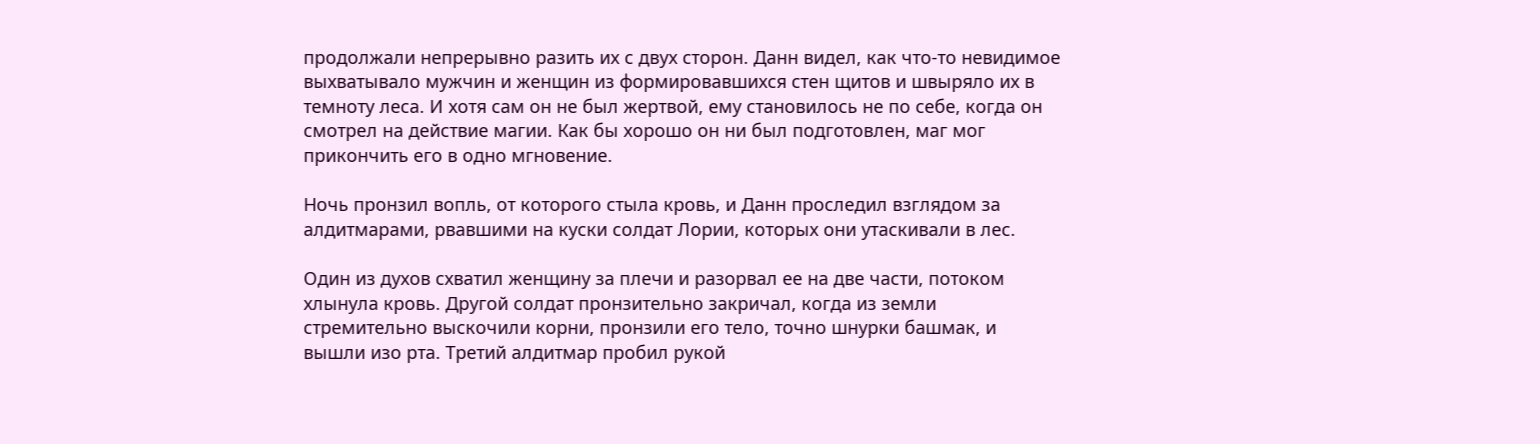продолжали непрерывно разить их с двух сторон. Данн видел, как что-то невидимое выхватывало мужчин и женщин из формировавшихся стен щитов и швыряло их в темноту леса. И хотя сам он не был жертвой, ему становилось не по себе, когда он смотрел на действие магии. Как бы хорошо он ни был подготовлен, маг мог прикончить его в одно мгновение.

Ночь пронзил вопль, от которого стыла кровь, и Данн проследил взглядом за алдитмарами, рвавшими на куски солдат Лории, которых они утаскивали в лес.

Один из духов схватил женщину за плечи и разорвал ее на две части, потоком хлынула кровь. Другой солдат пронзительно закричал, когда из земли стремительно выскочили корни, пронзили его тело, точно шнурки башмак, и вышли изо рта. Третий алдитмар пробил рукой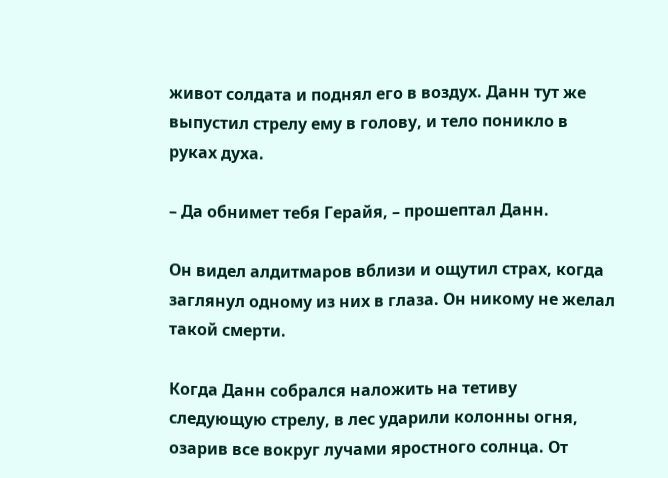живот солдата и поднял его в воздух. Данн тут же выпустил стрелу ему в голову, и тело поникло в руках духа.

– Да обнимет тебя Герайя, – прошептал Данн.

Он видел алдитмаров вблизи и ощутил страх, когда заглянул одному из них в глаза. Он никому не желал такой смерти.

Когда Данн собрался наложить на тетиву следующую стрелу, в лес ударили колонны огня, озарив все вокруг лучами яростного солнца. От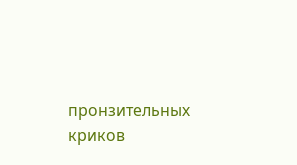пронзительных криков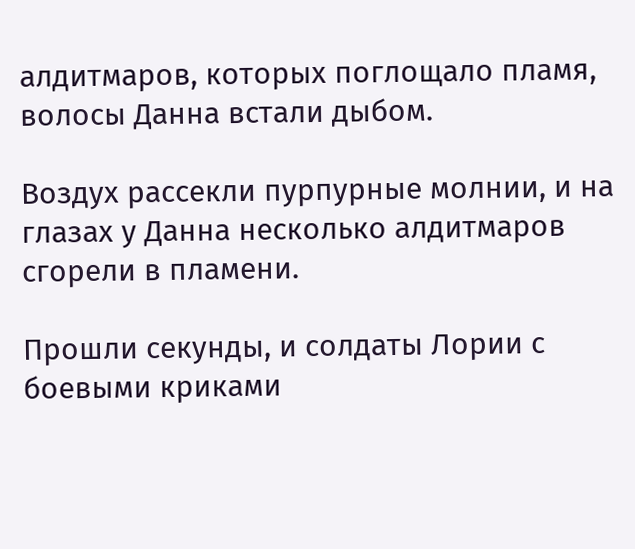алдитмаров, которых поглощало пламя, волосы Данна встали дыбом.

Воздух рассекли пурпурные молнии, и на глазах у Данна несколько алдитмаров сгорели в пламени.

Прошли секунды, и солдаты Лории с боевыми криками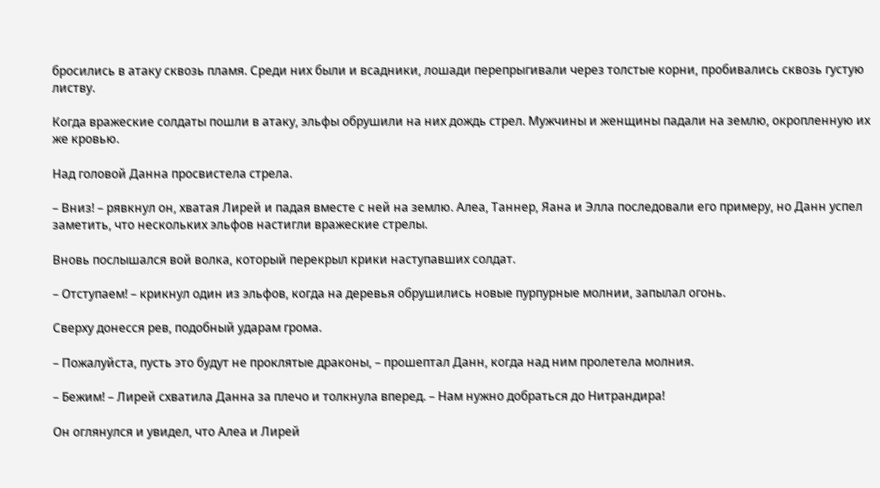бросились в атаку сквозь пламя. Среди них были и всадники, лошади перепрыгивали через толстые корни, пробивались сквозь густую листву.

Когда вражеские солдаты пошли в атаку, эльфы обрушили на них дождь стрел. Мужчины и женщины падали на землю, окропленную их же кровью.

Над головой Данна просвистела стрела.

– Вниз! – рявкнул он, хватая Лирей и падая вместе с ней на землю. Алеа, Таннер, Яана и Элла последовали его примеру, но Данн успел заметить, что нескольких эльфов настигли вражеские стрелы.

Вновь послышался вой волка, который перекрыл крики наступавших солдат.

– Отступаем! – крикнул один из эльфов, когда на деревья обрушились новые пурпурные молнии, запылал огонь.

Сверху донесся рев, подобный ударам грома.

– Пожалуйста, пусть это будут не проклятые драконы, – прошептал Данн, когда над ним пролетела молния.

– Бежим! – Лирей схватила Данна за плечо и толкнула вперед. – Нам нужно добраться до Нитрандира!

Он оглянулся и увидел, что Алеа и Лирей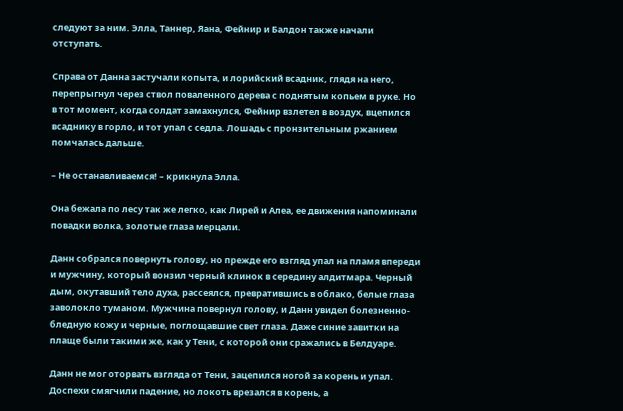следуют за ним. Элла, Таннер, Яана, Фейнир и Балдон также начали отступать.

Справа от Данна застучали копыта, и лорийский всадник, глядя на него, перепрыгнул через ствол поваленного дерева с поднятым копьем в руке. Но в тот момент, когда солдат замахнулся, Фейнир взлетел в воздух, вцепился всаднику в горло, и тот упал с седла. Лошадь с пронзительным ржанием помчалась дальше.

– Не останавливаемся! – крикнула Элла.

Она бежала по лесу так же легко, как Лирей и Алеа, ее движения напоминали повадки волка, золотые глаза мерцали.

Данн собрался повернуть голову, но прежде его взгляд упал на пламя впереди и мужчину, который вонзил черный клинок в середину алдитмара. Черный дым, окутавший тело духа, рассеялся, превратившись в облако, белые глаза заволокло туманом. Мужчина повернул голову, и Данн увидел болезненно-бледную кожу и черные, поглощавшие свет глаза. Даже синие завитки на плаще были такими же, как у Тени, с которой они сражались в Белдуаре.

Данн не мог оторвать взгляда от Тени, зацепился ногой за корень и упал. Доспехи смягчили падение, но локоть врезался в корень, а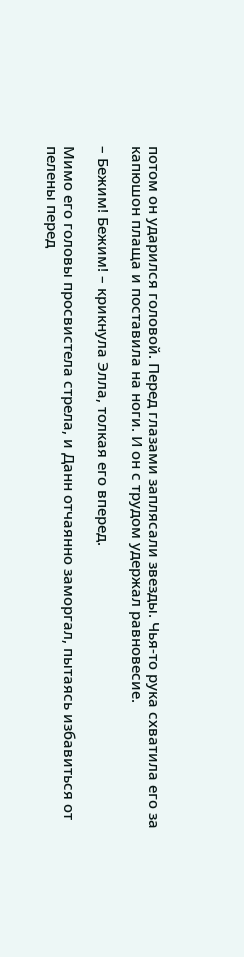потом он ударился головой. Перед глазами заплясали звезды. Чья-то рука схватила его за капюшон плаща и поставила на ноги. И он с трудом удержал равновесие.

– Бежим! Бежим! – крикнула Элла, толкая его вперед.

Мимо его головы просвистела стрела, и Данн отчаянно заморгал, пытаясь избавиться от пелены перед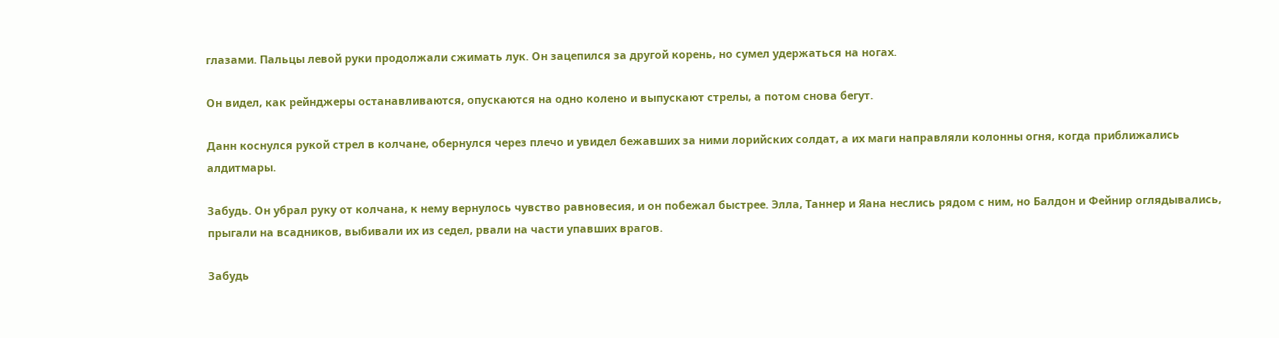глазами. Пальцы левой руки продолжали сжимать лук. Он зацепился за другой корень, но сумел удержаться на ногах.

Он видел, как рейнджеры останавливаются, опускаются на одно колено и выпускают стрелы, а потом снова бегут.

Данн коснулся рукой стрел в колчане, обернулся через плечо и увидел бежавших за ними лорийских солдат, а их маги направляли колонны огня, когда приближались алдитмары.

Забудь. Он убрал руку от колчана, к нему вернулось чувство равновесия, и он побежал быстрее. Элла, Таннер и Яана неслись рядом с ним, но Балдон и Фейнир оглядывались, прыгали на всадников, выбивали их из седел, рвали на части упавших врагов.

Забудь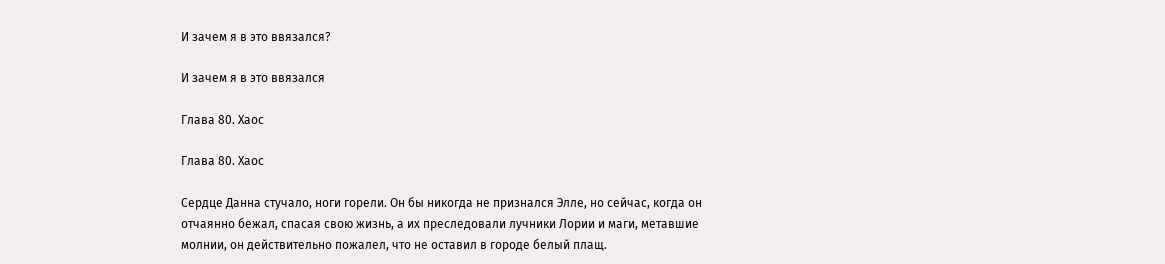И зачем я в это ввязался?

И зачем я в это ввязался

Глава 80. Хаос

Глава 80. Хаос

Сердце Данна стучало, ноги горели. Он бы никогда не признался Элле, но сейчас, когда он отчаянно бежал, спасая свою жизнь, а их преследовали лучники Лории и маги, метавшие молнии, он действительно пожалел, что не оставил в городе белый плащ.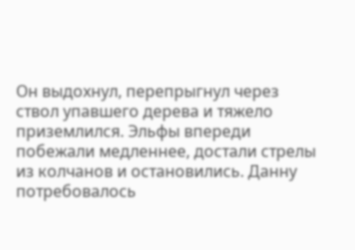Он выдохнул, перепрыгнул через ствол упавшего дерева и тяжело приземлился. Эльфы впереди побежали медленнее, достали стрелы из колчанов и остановились. Данну потребовалось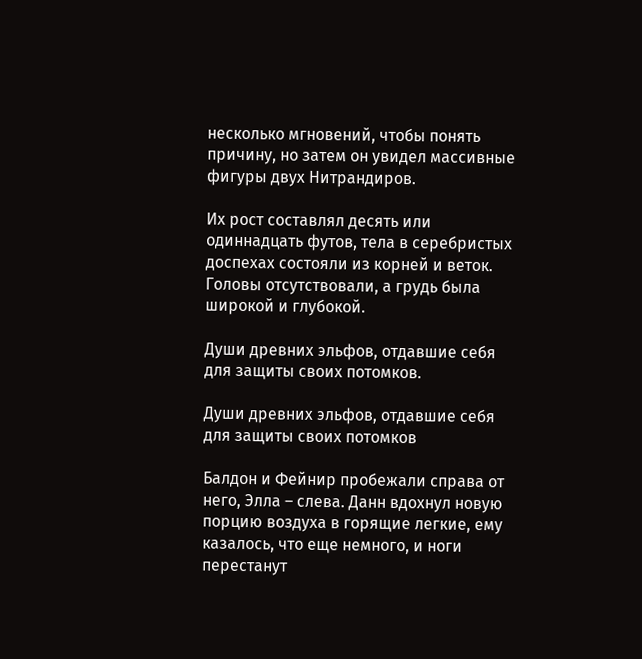несколько мгновений, чтобы понять причину, но затем он увидел массивные фигуры двух Нитрандиров.

Их рост составлял десять или одиннадцать футов, тела в серебристых доспехах состояли из корней и веток. Головы отсутствовали, а грудь была широкой и глубокой.

Души древних эльфов, отдавшие себя для защиты своих потомков.

Души древних эльфов, отдавшие себя для защиты своих потомков

Балдон и Фейнир пробежали справа от него, Элла – слева. Данн вдохнул новую порцию воздуха в горящие легкие, ему казалось, что еще немного, и ноги перестанут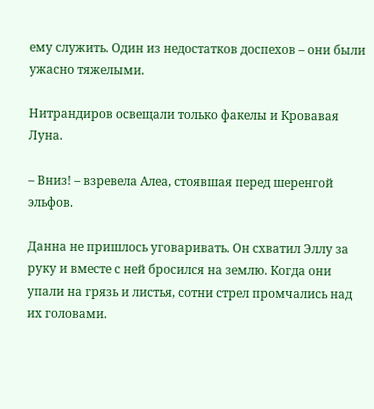ему служить. Один из недостатков доспехов – они были ужасно тяжелыми.

Нитрандиров освещали только факелы и Кровавая Луна.

– Вниз! – взревела Алеа, стоявшая перед шеренгой эльфов.

Данна не пришлось уговаривать. Он схватил Эллу за руку и вместе с ней бросился на землю. Когда они упали на грязь и листья, сотни стрел промчались над их головами.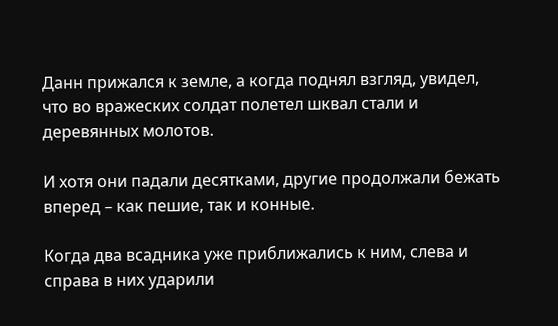Данн прижался к земле, а когда поднял взгляд, увидел, что во вражеских солдат полетел шквал стали и деревянных молотов.

И хотя они падали десятками, другие продолжали бежать вперед – как пешие, так и конные.

Когда два всадника уже приближались к ним, слева и справа в них ударили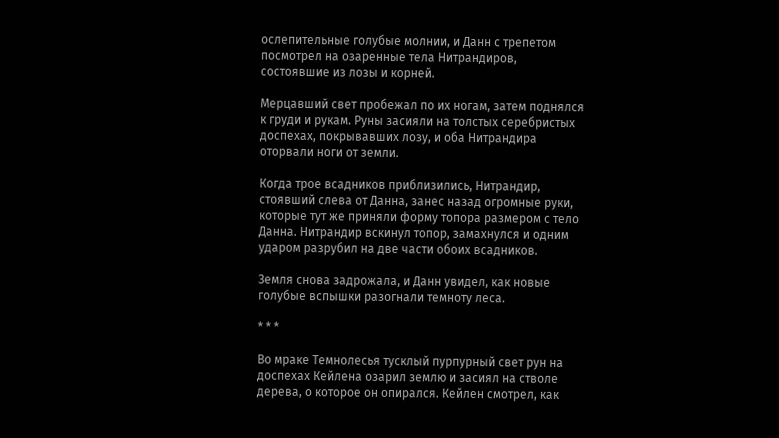ослепительные голубые молнии, и Данн с трепетом посмотрел на озаренные тела Нитрандиров, состоявшие из лозы и корней.

Мерцавший свет пробежал по их ногам, затем поднялся к груди и рукам. Руны засияли на толстых серебристых доспехах, покрывавших лозу, и оба Нитрандира оторвали ноги от земли.

Когда трое всадников приблизились, Нитрандир, стоявший слева от Данна, занес назад огромные руки, которые тут же приняли форму топора размером с тело Данна. Нитрандир вскинул топор, замахнулся и одним ударом разрубил на две части обоих всадников.

Земля снова задрожала, и Данн увидел, как новые голубые вспышки разогнали темноту леса.

* * *

Во мраке Темнолесья тусклый пурпурный свет рун на доспехах Кейлена озарил землю и засиял на стволе дерева, о которое он опирался. Кейлен смотрел, как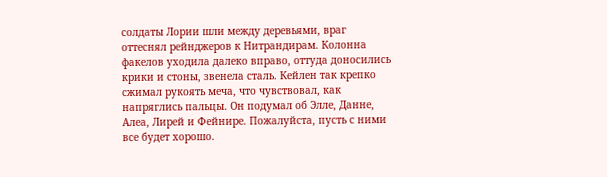солдаты Лории шли между деревьями, враг оттеснял рейнджеров к Нитрандирам. Колонна факелов уходила далеко вправо, оттуда доносились крики и стоны, звенела сталь. Кейлен так крепко сжимал рукоять меча, что чувствовал, как напряглись пальцы. Он подумал об Элле, Данне, Алеа, Лирей и Фейнире. Пожалуйста, пусть с ними все будет хорошо.